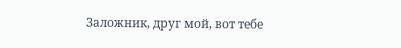Заложник, друг мой, вот тебе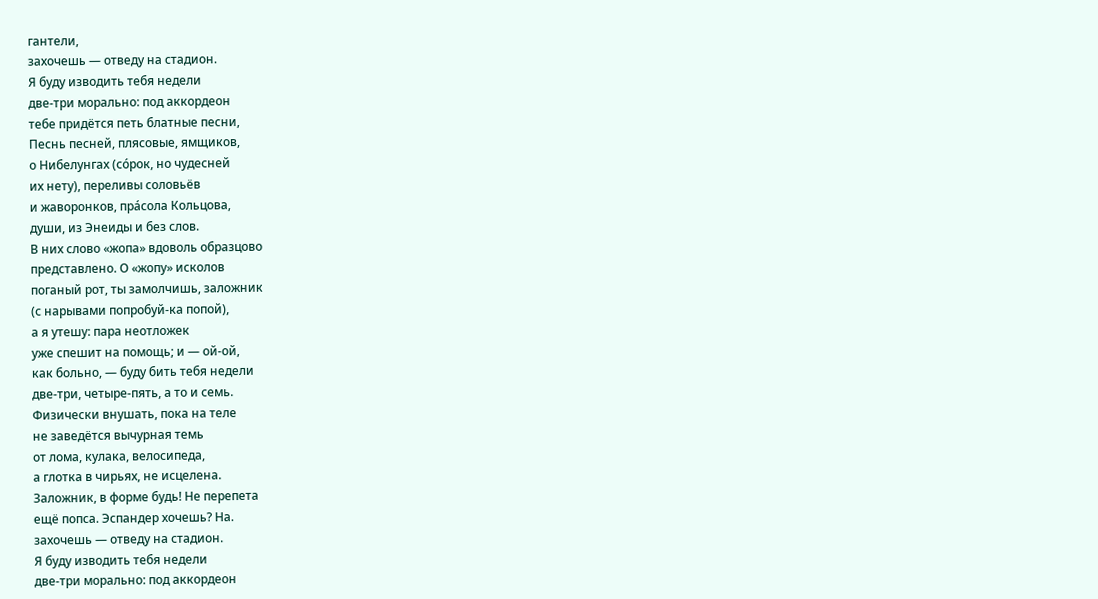гантели,
захочешь — отведу на стадион.
Я буду изводить тебя недели
две-три морально: под аккордеон
тебе придётся петь блатные песни,
Песнь песней, плясовые, ямщиков,
о Нибелунгах (сóрок, но чудесней
их нету), переливы соловьёв
и жаворонков, прáсола Кольцова,
души, из Энеиды и без слов.
В них слово «жопа» вдоволь образцово
представлено. О «жопу» исколов
поганый рот, ты замолчишь, заложник
(с нарывами попробуй-ка попой),
а я утешу: пара неотложек
уже спешит на помощь; и — ой-ой,
как больно, — буду бить тебя недели
две-три, четыре-пять, а то и семь.
Физически внушать, пока на теле
не заведётся вычурная темь
от лома, кулака, велосипеда,
а глотка в чирьях, не исцелена.
Заложник, в форме будь! Не перепета
ещё попса. Эспандер хочешь? На.
захочешь — отведу на стадион.
Я буду изводить тебя недели
две-три морально: под аккордеон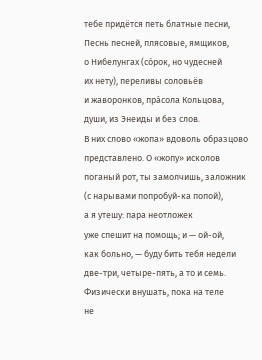тебе придётся петь блатные песни,
Песнь песней, плясовые, ямщиков,
о Нибелунгах (сóрок, но чудесней
их нету), переливы соловьёв
и жаворонков, прáсола Кольцова,
души, из Энеиды и без слов.
В них слово «жопа» вдоволь образцово
представлено. О «жопу» исколов
поганый рот, ты замолчишь, заложник
(с нарывами попробуй-ка попой),
а я утешу: пара неотложек
уже спешит на помощь; и — ой-ой,
как больно, — буду бить тебя недели
две-три, четыре-пять, а то и семь.
Физически внушать, пока на теле
не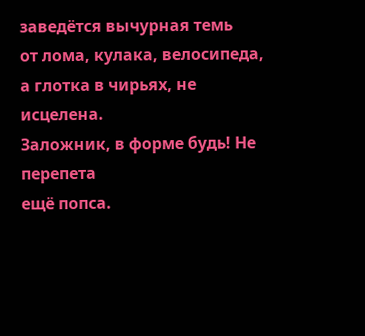заведётся вычурная темь
от лома, кулака, велосипеда,
а глотка в чирьях, не исцелена.
Заложник, в форме будь! Не перепета
ещё попса.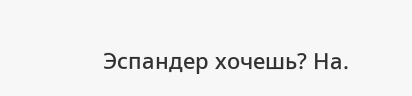Эспандер хочешь? На.